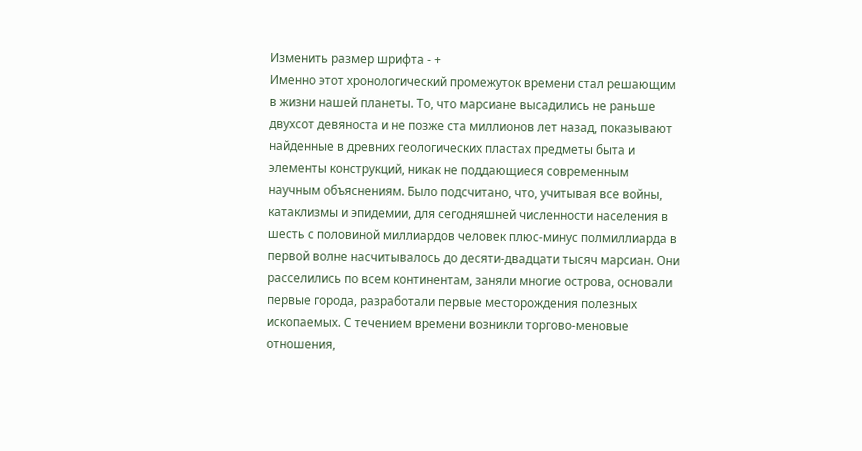Изменить размер шрифта - +
Именно этот хронологический промежуток времени стал решающим в жизни нашей планеты. То, что марсиане высадились не раньше двухсот девяноста и не позже ста миллионов лет назад, показывают найденные в древних геологических пластах предметы быта и элементы конструкций, никак не поддающиеся современным научным объяснениям. Было подсчитано, что, учитывая все войны, катаклизмы и эпидемии, для сегодняшней численности населения в шесть с половиной миллиардов человек плюс-минус полмиллиарда в первой волне насчитывалось до десяти-двадцати тысяч марсиан. Они расселились по всем континентам, заняли многие острова, основали первые города, разработали первые месторождения полезных ископаемых. С течением времени возникли торгово-меновые отношения,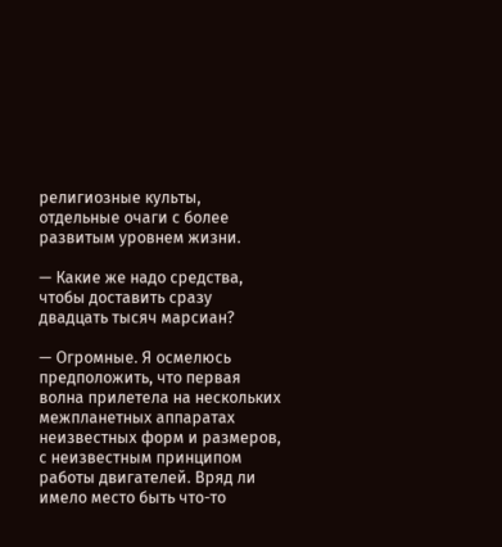религиозные культы, отдельные очаги с более развитым уровнем жизни.

— Какие же надо средства, чтобы доставить сразу двадцать тысяч марсиан?

— Огромные. Я осмелюсь предположить, что первая волна прилетела на нескольких межпланетных аппаратах неизвестных форм и размеров, с неизвестным принципом работы двигателей. Вряд ли имело место быть что-то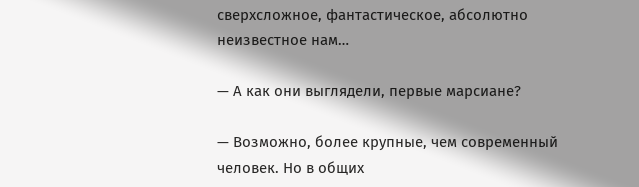сверхсложное, фантастическое, абсолютно неизвестное нам…

— А как они выглядели, первые марсиане?

— Возможно, более крупные, чем современный человек. Но в общих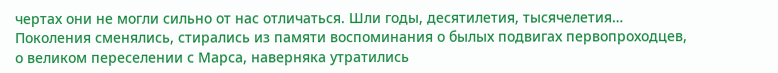чертах они не могли сильно от нас отличаться. Шли годы, десятилетия, тысячелетия… Поколения сменялись, стирались из памяти воспоминания о былых подвигах первопроходцев, о великом переселении с Марса, наверняка утратились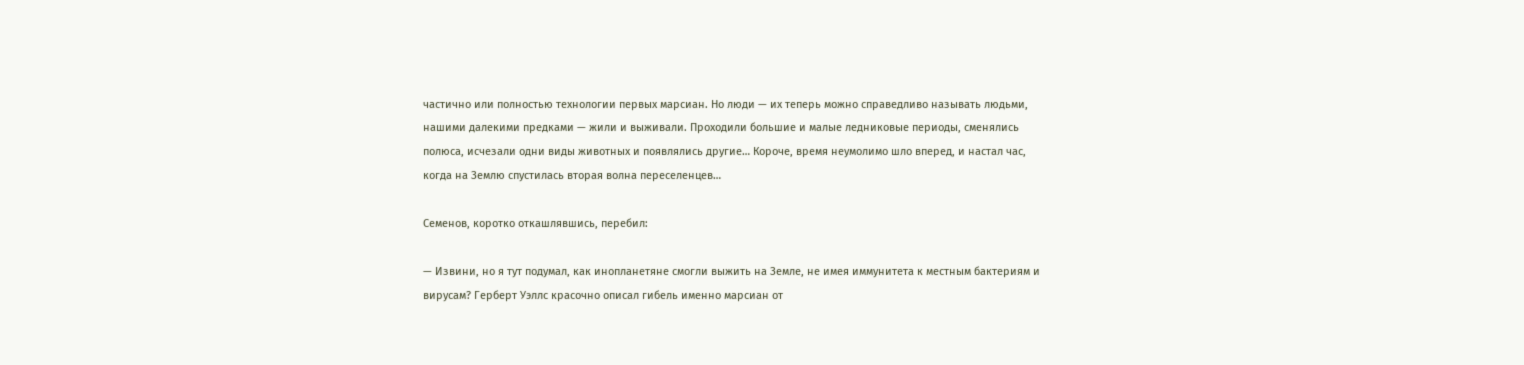частично или полностью технологии первых марсиан. Но люди — их теперь можно справедливо называть людьми, нашими далекими предками — жили и выживали. Проходили большие и малые ледниковые периоды, сменялись полюса, исчезали одни виды животных и появлялись другие… Короче, время неумолимо шло вперед, и настал час, когда на Землю спустилась вторая волна переселенцев…

Семенов, коротко откашлявшись, перебил:

— Извини, но я тут подумал, как инопланетяне смогли выжить на Земле, не имея иммунитета к местным бактериям и вирусам? Герберт Уэллс красочно описал гибель именно марсиан от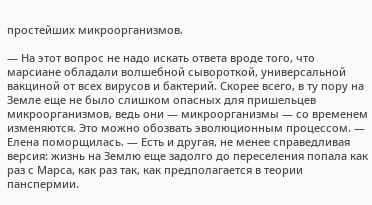простейших микроорганизмов.

— На этот вопрос не надо искать ответа вроде того, что марсиане обладали волшебной сывороткой, универсальной вакциной от всех вирусов и бактерий. Скорее всего, в ту пору на Земле еще не было слишком опасных для пришельцев микроорганизмов, ведь они — микроорганизмы — со временем изменяются. Это можно обозвать эволюционным процессом. — Елена поморщилась. — Есть и другая, не менее справедливая версия: жизнь на Землю еще задолго до переселения попала как раз с Марса, как раз так, как предполагается в теории панспермии.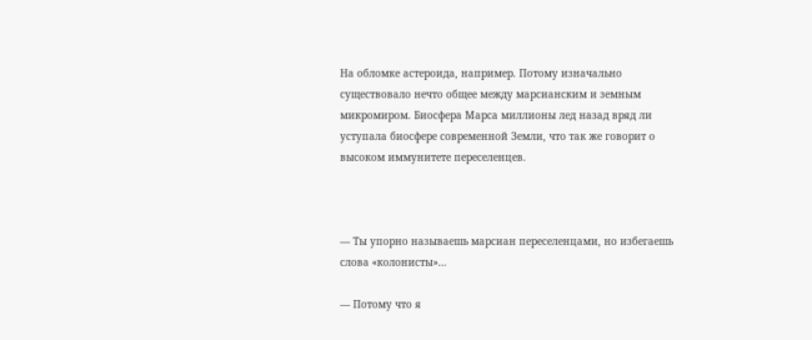На обломке астероида, например. Потому изначально существовало нечто общее между марсианским и земным микромиром. Биосфера Марса миллионы лед назад вряд ли уступала биосфере современной Земли, что так же говорит о высоком иммунитете переселенцев.



— Ты упорно называешь марсиан переселенцами, но избегаешь слова «колонисты»…

— Потому что я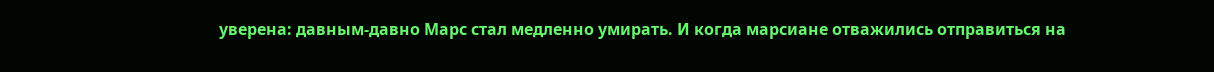уверена: давным-давно Марс стал медленно умирать. И когда марсиане отважились отправиться на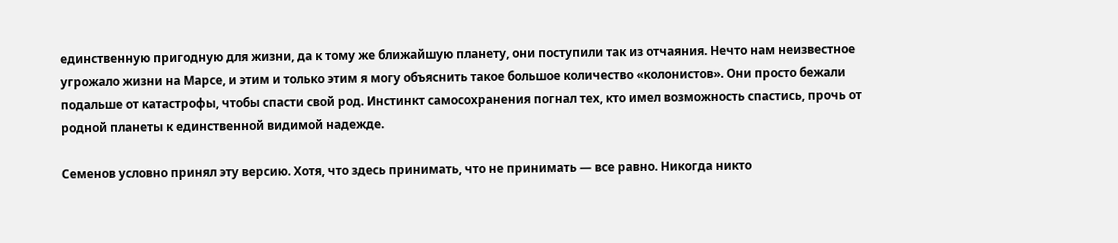единственную пригодную для жизни, да к тому же ближайшую планету, они поступили так из отчаяния. Нечто нам неизвестное угрожало жизни на Марсе, и этим и только этим я могу объяснить такое большое количество «колонистов». Они просто бежали подальше от катастрофы, чтобы спасти свой род. Инстинкт самосохранения погнал тех, кто имел возможность спастись, прочь от родной планеты к единственной видимой надежде.

Семенов условно принял эту версию. Хотя, что здесь принимать, что не принимать — все равно. Никогда никто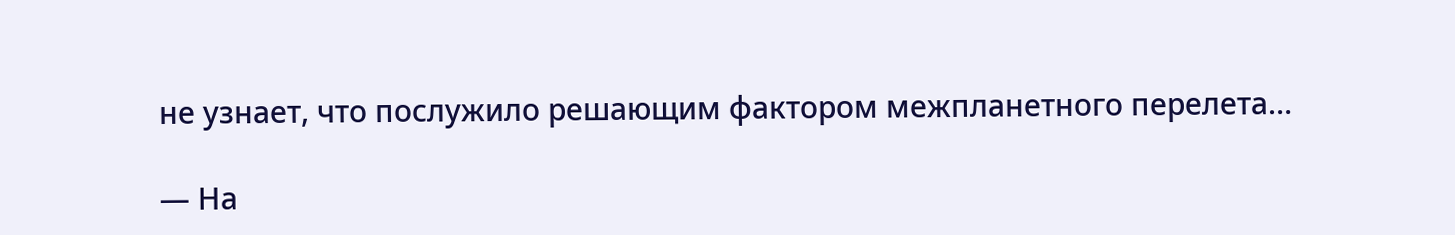не узнает, что послужило решающим фактором межпланетного перелета…

— На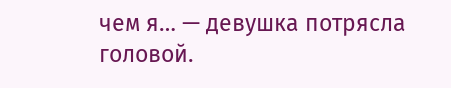чем я… — девушка потрясла головой.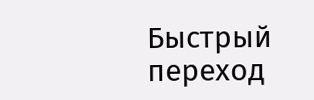Быстрый переход